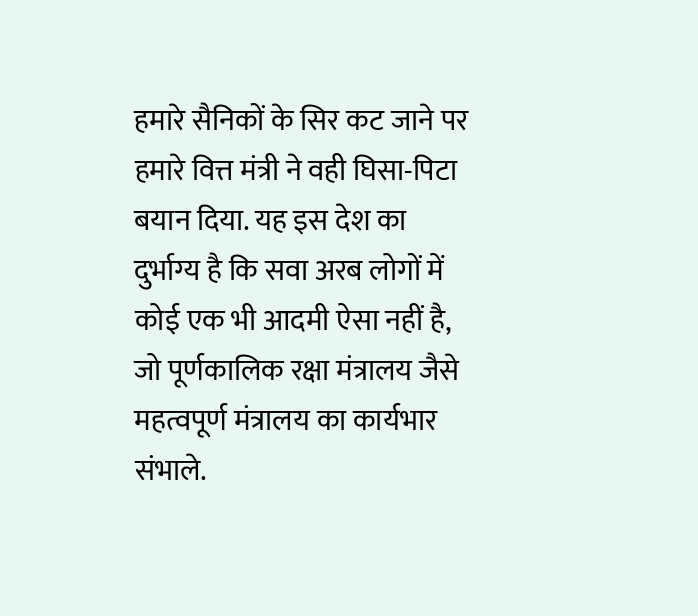हमारे सैनिकों के सिर कट जाने पर हमारे वित्त मंत्री ने वही घिसा-पिटा बयान दिया. यह इस देश का दुर्भाग्य है कि सवा अरब लोगों में कोई एक भी आदमी ऐसा नहीं है, जो पूर्णकालिक रक्षा मंत्रालय जैसे महत्वपूर्ण मंत्रालय का कार्यभार संभाले.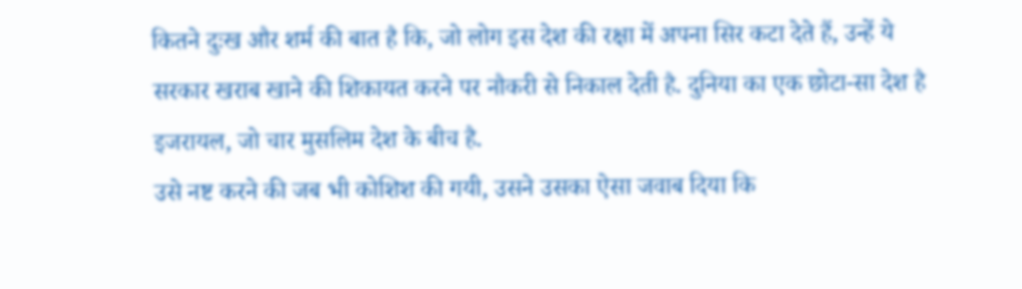कितने दुःख और शर्म की बात है कि, जो लोग इस देश की रक्षा में अपना सिर कटा देते हैं, उन्हें ये सरकार खराब खाने की शिकायत करने पर नौकरी से निकाल देती है. दुनिया का एक छोटा-सा देश है इजरायल, जो चार मुसलिम देश के बीच है.
उसे नष्ट करने की जब भी कोशिश की गयी, उसने उसका ऐसा जवाब दिया कि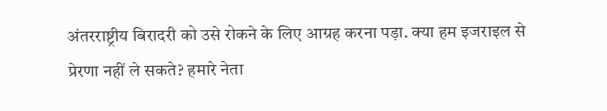अंतरराष्ट्रीय बिरादरी को उसे रोकने के लिए आग्रह करना पड़ा. क्या हम इजराइल से प्रेरणा नहीं ले सकते? हमारे नेता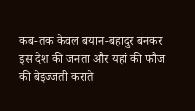कब-तक केवल बयान-बहादुर बनकर इस देश की जनता और यहां की फौज की बेइज्जती कराते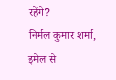रहेंगे?
निर्मल कुमार शर्मा, इमेल से